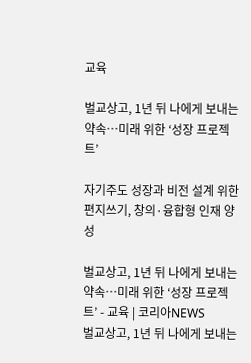교육

벌교상고, 1년 뒤 나에게 보내는 약속…미래 위한 ‘성장 프로젝트’

자기주도 성장과 비전 설계 위한 편지쓰기, 창의·융합형 인재 양성

벌교상고, 1년 뒤 나에게 보내는 약속…미래 위한 ‘성장 프로젝트’ - 교육 | 코리아NEWS
벌교상고, 1년 뒤 나에게 보내는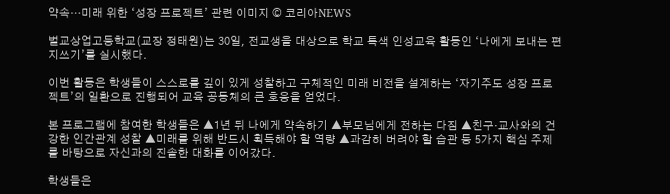약속…미래 위한 ‘성장 프로젝트’ 관련 이미지 © 코리아NEWS

벌교상업고등학교(교장 정태원)는 30일, 전교생을 대상으로 학교 특색 인성교육 활동인 ‘나에게 보내는 편지쓰기’를 실시했다.

이번 활동은 학생들이 스스로를 깊이 있게 성찰하고 구체적인 미래 비전을 설계하는 ‘자기주도 성장 프로젝트’의 일환으로 진행되어 교육 공동체의 큰 호응을 얻었다.

본 프로그램에 참여한 학생들은 ▲1년 뒤 나에게 약속하기 ▲부모님에게 전하는 다짐 ▲친구·교사와의 건강한 인간관계 성찰 ▲미래를 위해 반드시 획득해야 할 역량 ▲과감히 버려야 할 습관 등 5가지 핵심 주제를 바탕으로 자신과의 진솔한 대화를 이어갔다.

학생들은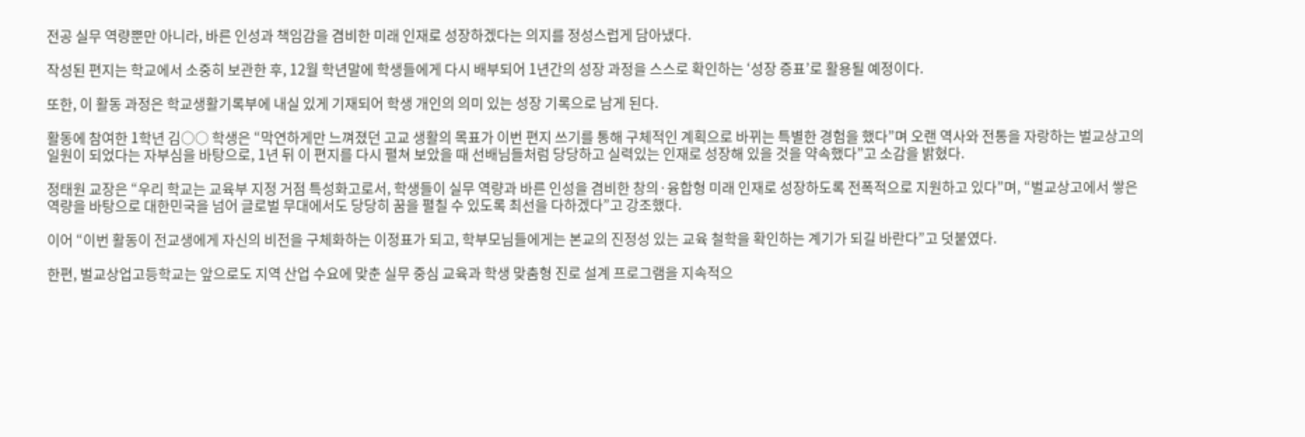전공 실무 역량뿐만 아니라, 바른 인성과 책임감을 겸비한 미래 인재로 성장하겠다는 의지를 정성스럽게 담아냈다.

작성된 편지는 학교에서 소중히 보관한 후, 12월 학년말에 학생들에게 다시 배부되어 1년간의 성장 과정을 스스로 확인하는 ‘성장 증표’로 활용될 예정이다.

또한, 이 활동 과정은 학교생활기록부에 내실 있게 기재되어 학생 개인의 의미 있는 성장 기록으로 남게 된다.

활동에 참여한 1학년 김○○ 학생은 “막연하게만 느껴졌던 고교 생활의 목표가 이번 편지 쓰기를 통해 구체적인 계획으로 바뀌는 특별한 경험을 했다”며 오랜 역사와 전통을 자랑하는 벌교상고의 일원이 되었다는 자부심을 바탕으로, 1년 뒤 이 편지를 다시 펼쳐 보았을 때 선배님들처럼 당당하고 실력있는 인재로 성장해 있을 것을 약속했다”고 소감을 밝혔다.

정태원 교장은 “우리 학교는 교육부 지정 거점 특성화고로서, 학생들이 실무 역량과 바른 인성을 겸비한 창의·융합형 미래 인재로 성장하도록 전폭적으로 지원하고 있다”며, “벌교상고에서 쌓은 역량을 바탕으로 대한민국을 넘어 글로벌 무대에서도 당당히 꿈을 펼칠 수 있도록 최선을 다하겠다”고 강조했다.

이어 “이번 활동이 전교생에게 자신의 비전을 구체화하는 이정표가 되고, 학부모님들에게는 본교의 진정성 있는 교육 철학을 확인하는 계기가 되길 바란다”고 덧붙였다.

한편, 벌교상업고등학교는 앞으로도 지역 산업 수요에 맞춘 실무 중심 교육과 학생 맞춤형 진로 설계 프로그램을 지속적으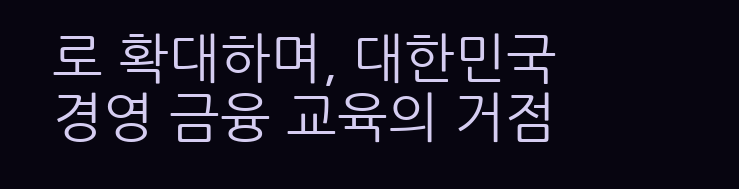로 확대하며, 대한민국 경영 금융 교육의 거점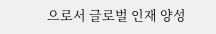으로서 글로벌 인재 양성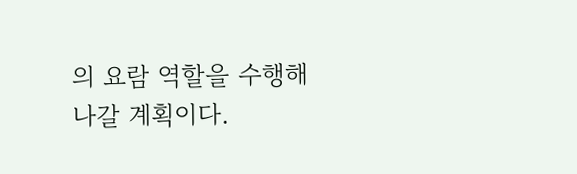의 요람 역할을 수행해 나갈 계획이다.